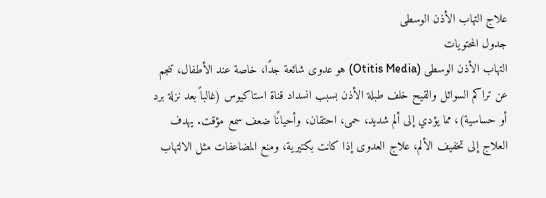علاج التهاب الأذن الوسطى
جدول المحتويات
التهاب الأذن الوسطى (Otitis Media) هو عدوى شائعة جدًا، خاصة عند الأطفال، تنجم عن تراكم السوائل والقيح خلف طبلة الأذن بسبب انسداد قناة استاكيوس (غالباً بعد نزلة برد أو حساسية)، مما يؤدي إلى ألم شديد، حمى، احتقان، وأحيانًا ضعف سمع مؤقت. يهدف العلاج إلى تخفيف الألم، علاج العدوى إذا كانت بكتيرية، ومنع المضاعفات مثل الالتهاب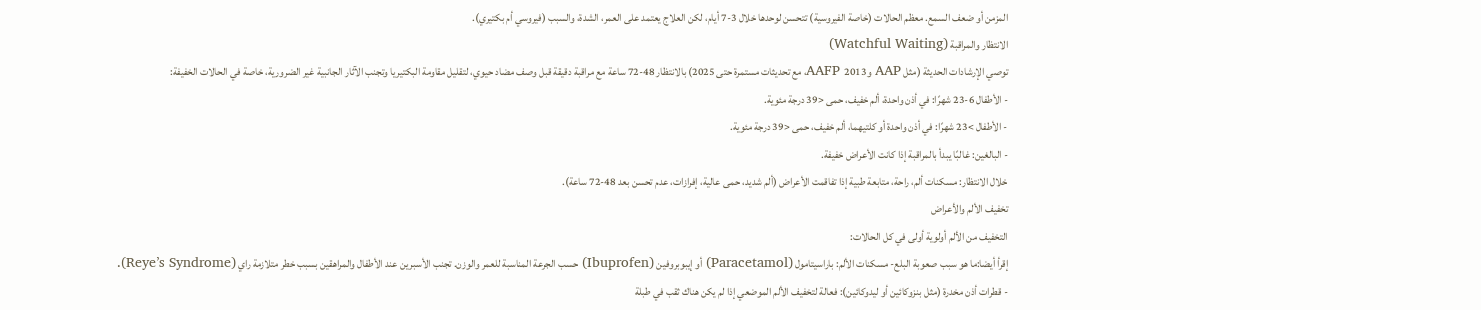المزمن أو ضعف السمع. معظم الحالات (خاصة الفيروسية) تتحسن لوحدها خلال 3-7 أيام، لكن العلاج يعتمد على العمر، الشدة، والسبب (فيروسي أم بكتيري).
الانتظار والمراقبة (Watchful Waiting)
توصي الإرشادات الحديثة (مثل AAP وAAFP 2013، مع تحديثات مستمرة حتى 2025) بالانتظار 48-72 ساعة مع مراقبة دقيقة قبل وصف مضاد حيوي، لتقليل مقاومة البكتيريا وتجنب الآثار الجانبية غير الضرورية، خاصة في الحالات الخفيفة:
- الأطفال 6-23 شهرًا: في أذن واحدة، ألم خفيف، حمى <39 درجة مئوية.
- الأطفال >23 شهرًا: في أذن واحدة أو كلتيهما، ألم خفيف، حمى <39 درجة مئوية.
- البالغين: غالبًا يبدأ بالمراقبة إذا كانت الأعراض خفيفة.
خلال الانتظار: مسكنات ألم، راحة، متابعة طبية إذا تفاقمت الأعراض (ألم شديد، حمى عالية، إفرازات، عدم تحسن بعد 48-72 ساعة).
تخفيف الألم والأعراض
التخفيف من الألم أولوية أولى في كل الحالات:
إقرأ أيضا:ما هو سبب صعوبة البلع- مسكنات الألم: باراسيتامول (Paracetamol) أو إيبوبروفين (Ibuprofen) حسب الجرعة المناسبة للعمر والوزن. تجنب الأسبرين عند الأطفال والمراهقين بسبب خطر متلازمة راي (Reye’s Syndrome).
- قطرات أذن مخدرة (مثل بنزوكائين أو ليدوكائين): فعالة لتخفيف الألم الموضعي إذا لم يكن هناك ثقب في طبلة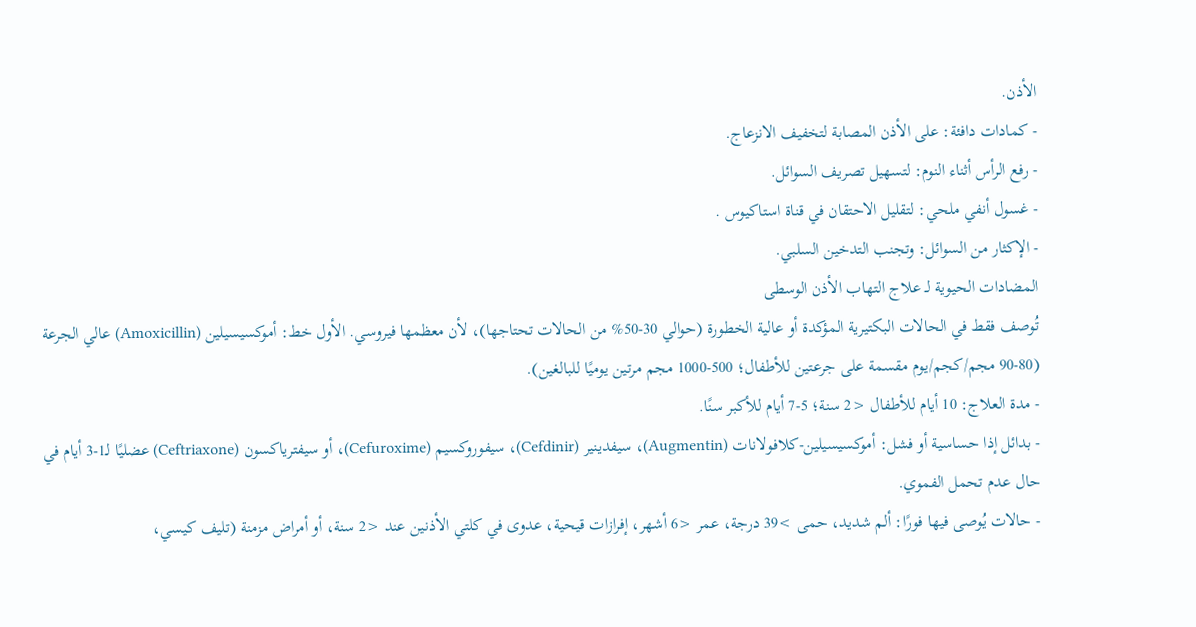الأذن.
- كمادات دافئة: على الأذن المصابة لتخفيف الانزعاج.
- رفع الرأس أثناء النوم: لتسهيل تصريف السوائل.
- غسول أنفي ملحي: لتقليل الاحتقان في قناة استاكيوس .
- الإكثار من السوائل: وتجنب التدخين السلبي.
المضادات الحيوية لـ علاج التهاب الأذن الوسطى
تُوصف فقط في الحالات البكتيرية المؤكدة أو عالية الخطورة (حوالي 30-50% من الحالات تحتاجها)، لأن معظمها فيروسي. الأول خط: أموكسيسيلين (Amoxicillin) عالي الجرعة (80-90 مجم/كجم/يوم مقسمة على جرعتين للأطفال؛ 500-1000 مجم مرتين يوميًا للبالغين).
- مدة العلاج: 10 أيام للأطفال <2 سنة؛ 5-7 أيام للأكبر سنًا.
- بدائل إذا حساسية أو فشل: أموكسيسيلين-كلافولانات (Augmentin)، سيفدينير (Cefdinir)، سيفوروكسيم (Cefuroxime)، أو سيفترياكسون (Ceftriaxone) عضليًا لـ1-3 أيام في حال عدم تحمل الفموي.
- حالات يُوصى فيها فورًا: ألم شديد، حمى >39 درجة، عمر <6 أشهر، إفرازات قيحية، عدوى في كلتي الأذنين عند <2 سنة، أو أمراض مزمنة (تليف كيسي،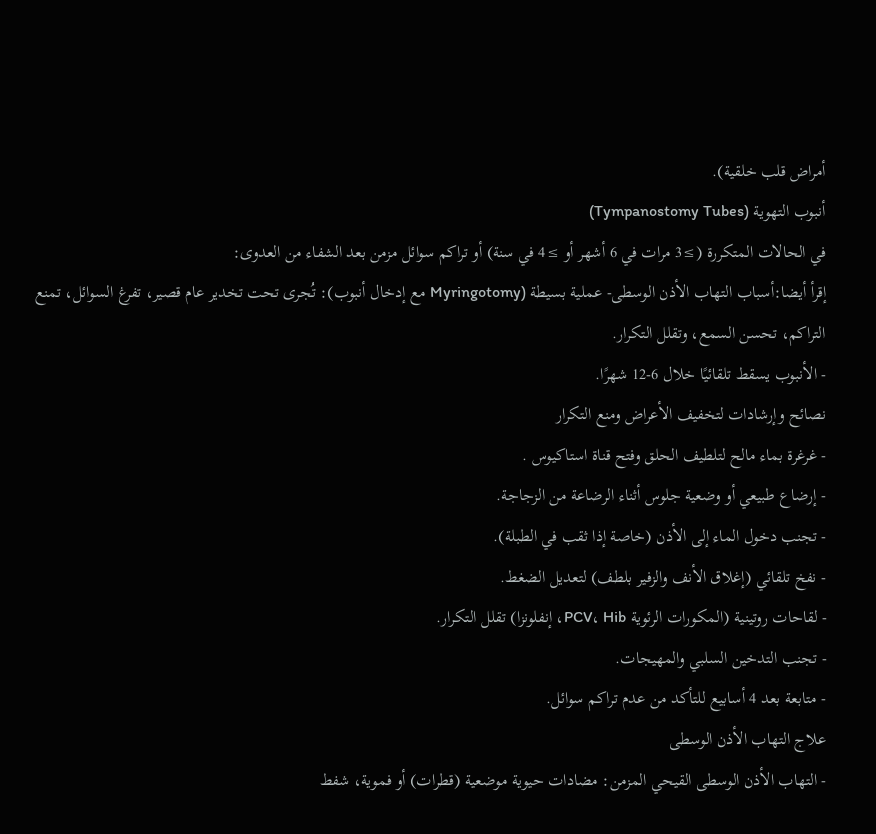أمراض قلب خلقية).
أنبوب التهوية (Tympanostomy Tubes)
في الحالات المتكررة (≥3 مرات في 6 أشهر أو ≥4 في سنة) أو تراكم سوائل مزمن بعد الشفاء من العدوى:
إقرأ أيضا:أسباب التهاب الأذن الوسطى- عملية بسيطة (Myringotomy مع إدخال أنبوب): تُجرى تحت تخدير عام قصير، تفرغ السوائل، تمنع التراكم، تحسن السمع، وتقلل التكرار.
- الأنبوب يسقط تلقائيًا خلال 6-12 شهرًا.
نصائح وإرشادات لتخفيف الأعراض ومنع التكرار
- غرغرة بماء مالح لتلطيف الحلق وفتح قناة استاكيوس .
- إرضاع طبيعي أو وضعية جلوس أثناء الرضاعة من الزجاجة.
- تجنب دخول الماء إلى الأذن (خاصة إذا ثقب في الطبلة).
- نفخ تلقائي (إغلاق الأنف والزفير بلطف) لتعديل الضغط.
- لقاحات روتينية (المكورات الرئوية PCV، Hib، إنفلونزا) تقلل التكرار.
- تجنب التدخين السلبي والمهيجات.
- متابعة بعد 4 أسابيع للتأكد من عدم تراكم سوائل.
علاج التهاب الأذن الوسطى
- التهاب الأذن الوسطى القيحي المزمن: مضادات حيوية موضعية (قطرات) أو فموية، شفط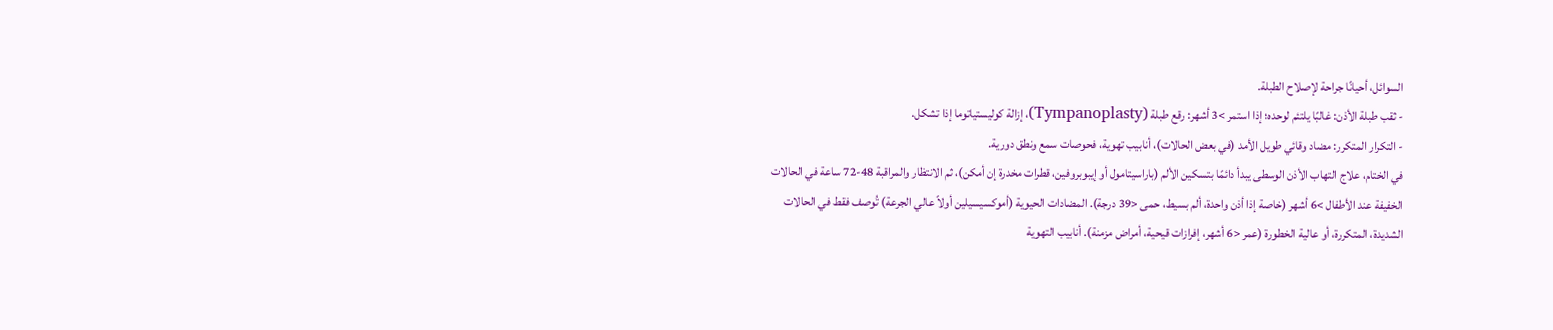السوائل، أحيانًا جراحة لإصلاح الطبلة.
- ثقب طبلة الأذن: غالبًا يلتئم لوحده؛ إذا استمر >3 أشهر: رقع طبلة (Tympanoplasty)، إزالة كوليستياتوما إذا تشكل.
- التكرار المتكرر: مضاد وقائي طويل الأمد (في بعض الحالات)، أنابيب تهوية، فحوصات سمع ونطق دورية.
في الختام، علاج التهاب الأذن الوسطى يبدأ دائمًا بتسكين الألم (باراسيتامول أو إيبوبروفين، قطرات مخدرة إن أمكن)، ثم الانتظار والمراقبة 48-72 ساعة في الحالات الخفيفة عند الأطفال >6 أشهر (خاصة إذا أذن واحدة، ألم بسيط، حمى <39 درجة). المضادات الحيوية (أموكسيسيلين أولاً عالي الجرعة) تُوصف فقط في الحالات الشديدة، المتكررة، أو عالية الخطورة (عمر <6 أشهر، إفرازات قيحية، أمراض مزمنة). أنابيب التهوية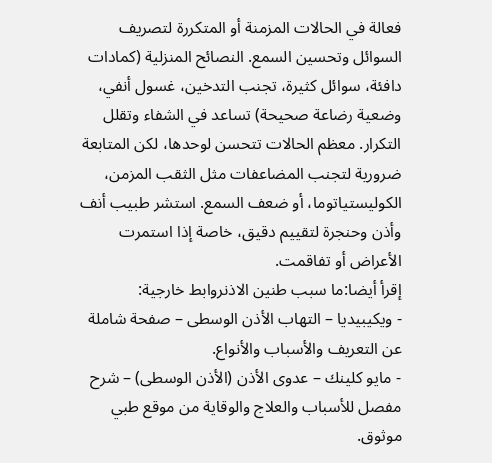فعالة في الحالات المزمنة أو المتكررة لتصريف السوائل وتحسين السمع. النصائح المنزلية (كمادات دافئة، سوائل كثيرة، تجنب التدخين، غسول أنفي، وضعية رضاعة صحيحة) تساعد في الشفاء وتقلل التكرار. معظم الحالات تتحسن لوحدها، لكن المتابعة ضرورية لتجنب المضاعفات مثل الثقب المزمن، الكوليستياتوما، أو ضعف السمع. استشر طبيب أنف وأذن وحنجرة لتقييم دقيق، خاصة إذا استمرت الأعراض أو تفاقمت.
إقرأ أيضا:ما سبب طنين الاذنروابط خارجية:
- ويكيبيديا – التهاب الأذن الوسطى – صفحة شاملة عن التعريف والأسباب والأنواع.
- مايو كلينك – عدوى الأذن (الأذن الوسطى) – شرح مفصل للأسباب والعلاج والوقاية من موقع طبي موثوق.